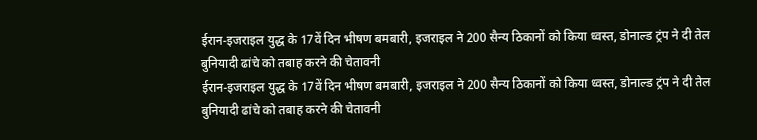ईरान-इजराइल युद्ध के 17वें दिन भीषण बमबारी, इजराइल ने 200 सैन्य ठिकानों को किया ध्वस्त, डोनाल्ड ट्रंप ने दी तेल बुनियादी ढांचे को तबाह करने की चेतावनी
ईरान-इजराइल युद्ध के 17वें दिन भीषण बमबारी, इजराइल ने 200 सैन्य ठिकानों को किया ध्वस्त, डोनाल्ड ट्रंप ने दी तेल बुनियादी ढांचे को तबाह करने की चेतावनी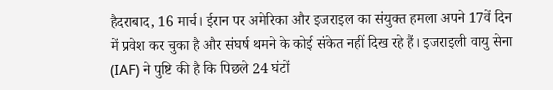हैदराबाद, 16 मार्च। ईरान पर अमेरिका और इजराइल का संयुक्त हमला अपने 17वें दिन में प्रवेश कर चुका है और संघर्ष थमने के कोई संकेत नहीं दिख रहे हैं। इजराइली वायु सेना (IAF) ने पुष्टि की है कि पिछले 24 घंटों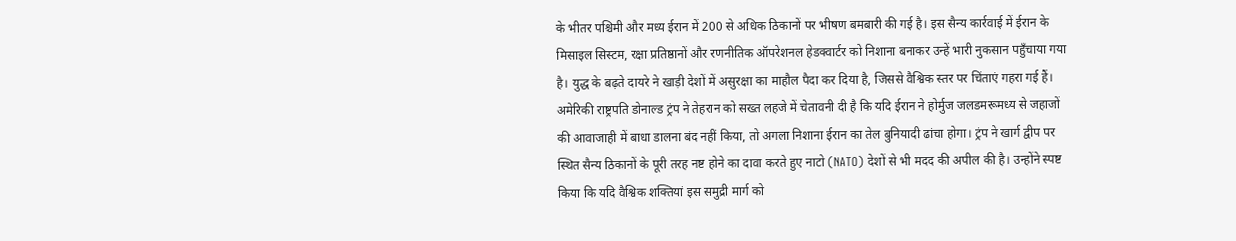के भीतर पश्चिमी और मध्य ईरान में 200 से अधिक ठिकानों पर भीषण बमबारी की गई है। इस सैन्य कार्रवाई में ईरान के मिसाइल सिस्टम, रक्षा प्रतिष्ठानों और रणनीतिक ऑपरेशनल हेडक्वार्टर को निशाना बनाकर उन्हें भारी नुकसान पहुँचाया गया है। युद्ध के बढ़ते दायरे ने खाड़ी देशों में असुरक्षा का माहौल पैदा कर दिया है, जिससे वैश्विक स्तर पर चिंताएं गहरा गई हैं।
अमेरिकी राष्ट्रपति डोनाल्ड ट्रंप ने तेहरान को सख्त लहजे में चेतावनी दी है कि यदि ईरान ने होर्मुज जलडमरूमध्य से जहाजों की आवाजाही में बाधा डालना बंद नहीं किया, तो अगला निशाना ईरान का तेल बुनियादी ढांचा होगा। ट्रंप ने खार्ग द्वीप पर स्थित सैन्य ठिकानों के पूरी तरह नष्ट होने का दावा करते हुए नाटो (NATO) देशों से भी मदद की अपील की है। उन्होंने स्पष्ट किया कि यदि वैश्विक शक्तियां इस समुद्री मार्ग को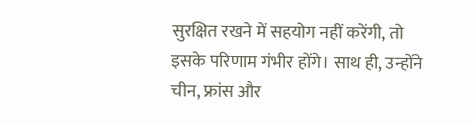सुरक्षित रखने में सहयोग नहीं करेंगी, तो इसके परिणाम गंभीर होंगे। साथ ही, उन्होंने चीन, फ्रांस और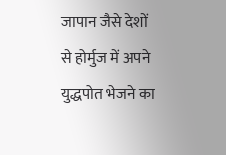जापान जैसे देशों से होर्मुज में अपने युद्धपोत भेजने का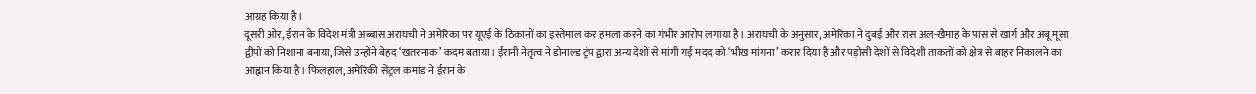आग्रह किया है।
दूसरी ओर, ईरान के विदेश मंत्री अब्बास अराघची ने अमेरिका पर यूएई के ठिकानों का इस्तेमाल कर हमला करने का गंभीर आरोप लगाया है। अराघची के अनुसार, अमेरिका ने दुबई और रास अल-खैमाह के पास से खार्ग और अबू मूसा द्वीपों को निशाना बनाया, जिसे उन्होंने बेहद ‘खतरनाक’ कदम बताया। ईरानी नेतृत्व ने डोनाल्ड ट्रंप द्वारा अन्य देशों से मांगी गई मदद को ‘भीख मांगना’ करार दिया है और पड़ोसी देशों से विदेशी ताकतों को क्षेत्र से बाहर निकालने का आह्वान किया है। फिलहाल, अमेरिकी सेंट्रल कमांड ने ईरान के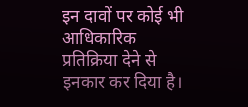इन दावों पर कोई भी आधिकारिक प्रतिक्रिया देने से इनकार कर दिया है।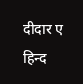दीदार ए हिन्द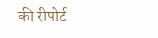की रीपोर्ट